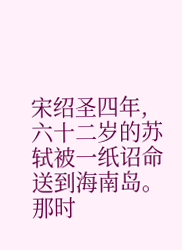宋绍圣四年,六十二岁的苏轼被一纸诏命送到海南岛。那时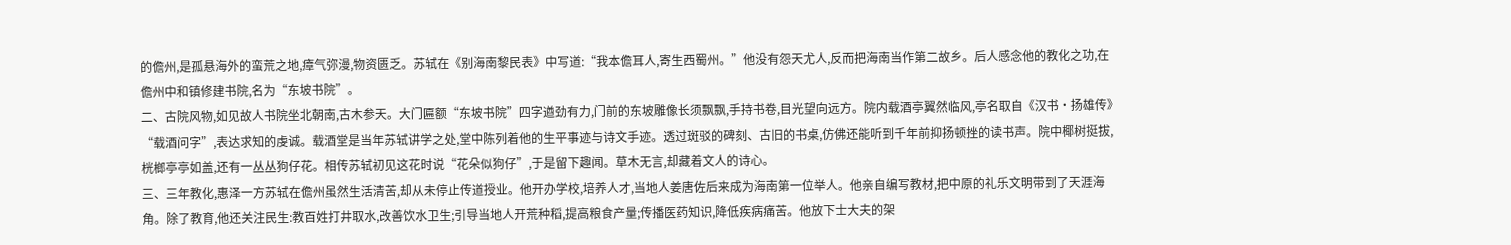的儋州,是孤悬海外的蛮荒之地,瘴气弥漫,物资匮乏。苏轼在《别海南黎民表》中写道:“我本儋耳人,寄生西蜀州。”他没有怨天尤人,反而把海南当作第二故乡。后人感念他的教化之功,在儋州中和镇修建书院,名为“东坡书院”。
二、古院风物,如见故人书院坐北朝南,古木参天。大门匾额“东坡书院”四字遒劲有力,门前的东坡雕像长须飘飘,手持书卷,目光望向远方。院内载酒亭翼然临风,亭名取自《汉书·扬雄传》“载酒问字”,表达求知的虔诚。载酒堂是当年苏轼讲学之处,堂中陈列着他的生平事迹与诗文手迹。透过斑驳的碑刻、古旧的书桌,仿佛还能听到千年前抑扬顿挫的读书声。院中椰树挺拔,桄榔亭亭如盖,还有一丛丛狗仔花。相传苏轼初见这花时说“花朵似狗仔”,于是留下趣闻。草木无言,却藏着文人的诗心。
三、三年教化,惠泽一方苏轼在儋州虽然生活清苦,却从未停止传道授业。他开办学校,培养人才,当地人姜唐佐后来成为海南第一位举人。他亲自编写教材,把中原的礼乐文明带到了天涯海角。除了教育,他还关注民生:教百姓打井取水,改善饮水卫生;引导当地人开荒种稻,提高粮食产量;传播医药知识,降低疾病痛苦。他放下士大夫的架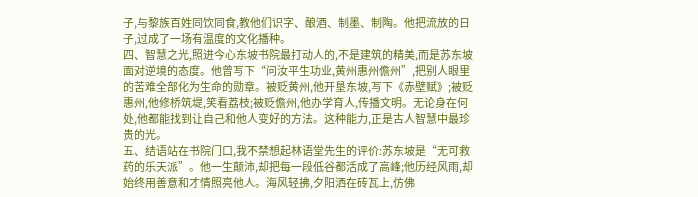子,与黎族百姓同饮同食,教他们识字、酿酒、制墨、制陶。他把流放的日子,过成了一场有温度的文化播种。
四、智慧之光,照进今心东坡书院最打动人的,不是建筑的精美,而是苏东坡面对逆境的态度。他曾写下“问汝平生功业,黄州惠州儋州”,把别人眼里的苦难全部化为生命的勋章。被贬黄州,他开垦东坡,写下《赤壁赋》;被贬惠州,他修桥筑堤,笑看荔枝;被贬儋州,他办学育人,传播文明。无论身在何处,他都能找到让自己和他人变好的方法。这种能力,正是古人智慧中最珍贵的光。
五、结语站在书院门口,我不禁想起林语堂先生的评价:苏东坡是“无可救药的乐天派”。他一生颠沛,却把每一段低谷都活成了高峰;他历经风雨,却始终用善意和才情照亮他人。海风轻拂,夕阳洒在砖瓦上,仿佛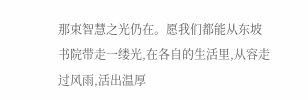那束智慧之光仍在。愿我们都能从东坡书院带走一缕光,在各自的生活里,从容走过风雨,活出温厚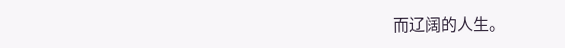而辽阔的人生。